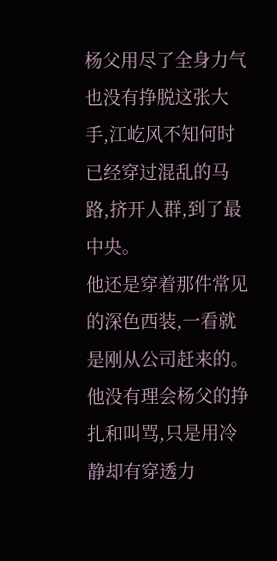杨父用尽了全身力气也没有挣脱这张大手,江屹风不知何时已经穿过混乱的马路,挤开人群,到了最中央。
他还是穿着那件常见的深色西装,一看就是刚从公司赶来的。
他没有理会杨父的挣扎和叫骂,只是用冷静却有穿透力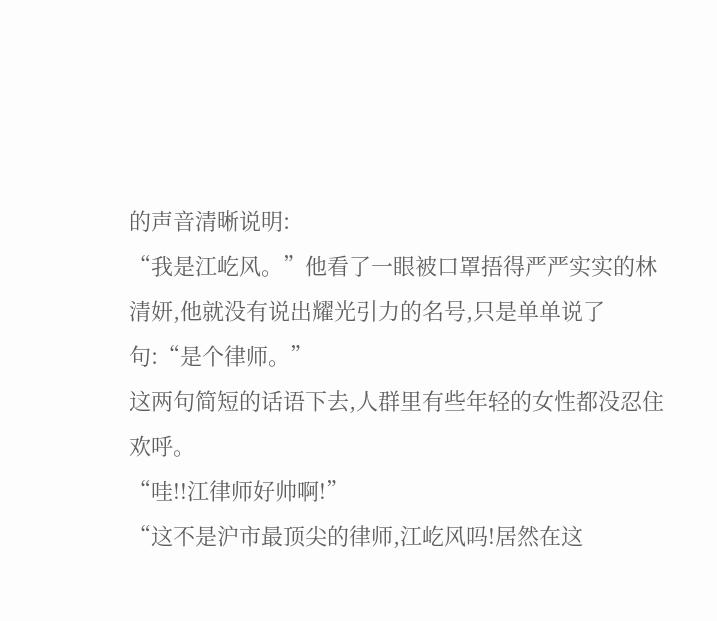的声音清晰说明:
“我是江屹风。”他看了一眼被口罩捂得严严实实的林清妍,他就没有说出耀光引力的名号,只是单单说了句:“是个律师。”
这两句简短的话语下去,人群里有些年轻的女性都没忍住欢呼。
“哇!!江律师好帅啊!”
“这不是沪市最顶尖的律师,江屹风吗!居然在这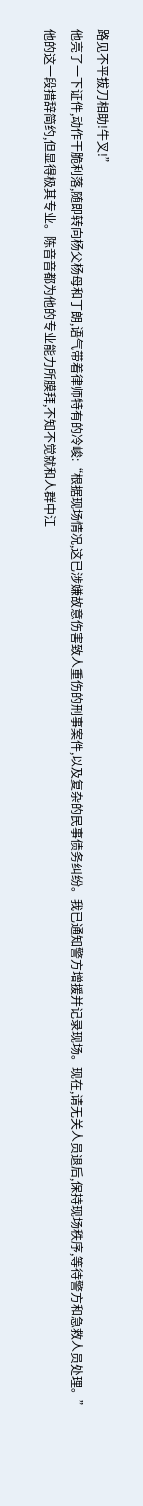路见不平拔刀相助!牛叉!”
他亮了一下证件,动作干脆利落,随即转向杨父杨母和丁朗,语气带着律师特有的冷峻:“根据现场情况,这已涉嫌故意伤害致人重伤的刑事案件,以及复杂的民事债务纠纷。我已通知警方增援并记录现场。现在,请无关人员退后,保持现场秩序,等待警方和急救人员处理。”
他的这一段措辞简约,但显得极其专业。陈音音都为他的专业能力所膜拜,不知不觉就和人群中江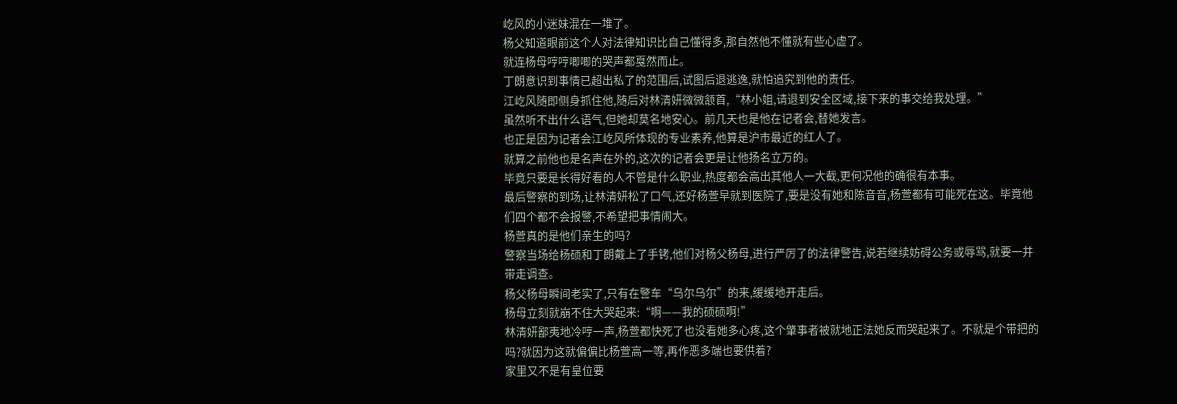屹风的小迷妹混在一堆了。
杨父知道眼前这个人对法律知识比自己懂得多,那自然他不懂就有些心虚了。
就连杨母哼哼唧唧的哭声都戛然而止。
丁朗意识到事情已超出私了的范围后,试图后退逃逸,就怕追究到他的责任。
江屹风随即侧身抓住他,随后对林清妍微微颔首,“林小姐,请退到安全区域,接下来的事交给我处理。”
虽然听不出什么语气,但她却莫名地安心。前几天也是他在记者会,替她发言。
也正是因为记者会江屹风所体现的专业素养,他算是沪市最近的红人了。
就算之前他也是名声在外的,这次的记者会更是让他扬名立万的。
毕竟只要是长得好看的人不管是什么职业,热度都会高出其他人一大截,更何况他的确很有本事。
最后警察的到场,让林清妍松了口气,还好杨萱早就到医院了,要是没有她和陈音音,杨萱都有可能死在这。毕竟他们四个都不会报警,不希望把事情闹大。
杨萱真的是他们亲生的吗?
警察当场给杨硕和丁朗戴上了手铐,他们对杨父杨母,进行严厉了的法律警告,说若继续妨碍公务或辱骂,就要一并带走调查。
杨父杨母瞬间老实了,只有在警车“乌尔乌尔”的来,缓缓地开走后。
杨母立刻就崩不住大哭起来:“啊——我的硕硕啊!”
林清妍鄙夷地冷哼一声,杨萱都快死了也没看她多心疼,这个肇事者被就地正法她反而哭起来了。不就是个带把的吗?就因为这就偏偏比杨萱高一等,再作恶多端也要供着?
家里又不是有皇位要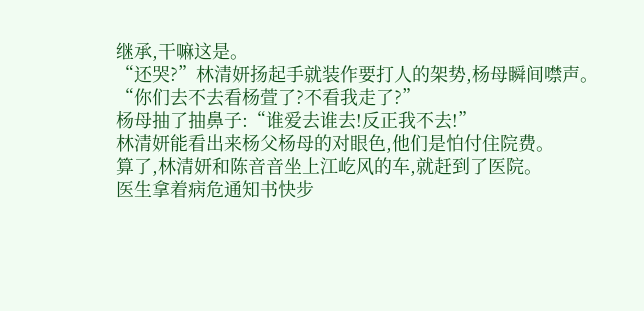继承,干嘛这是。
“还哭?”林清妍扬起手就装作要打人的架势,杨母瞬间噤声。
“你们去不去看杨萱了?不看我走了?”
杨母抽了抽鼻子:“谁爱去谁去!反正我不去!”
林清妍能看出来杨父杨母的对眼色,他们是怕付住院费。
算了,林清妍和陈音音坐上江屹风的车,就赶到了医院。
医生拿着病危通知书快步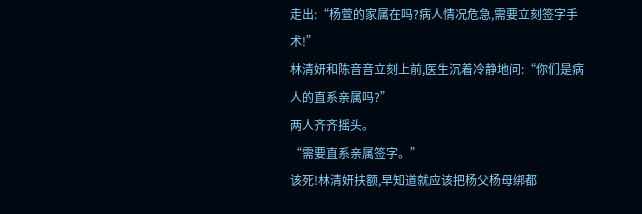走出:“杨萱的家属在吗?病人情况危急,需要立刻签字手术!”
林清妍和陈音音立刻上前,医生沉着冷静地问:“你们是病人的直系亲属吗?”
两人齐齐摇头。
“需要直系亲属签字。”
该死!林清妍扶额,早知道就应该把杨父杨母绑都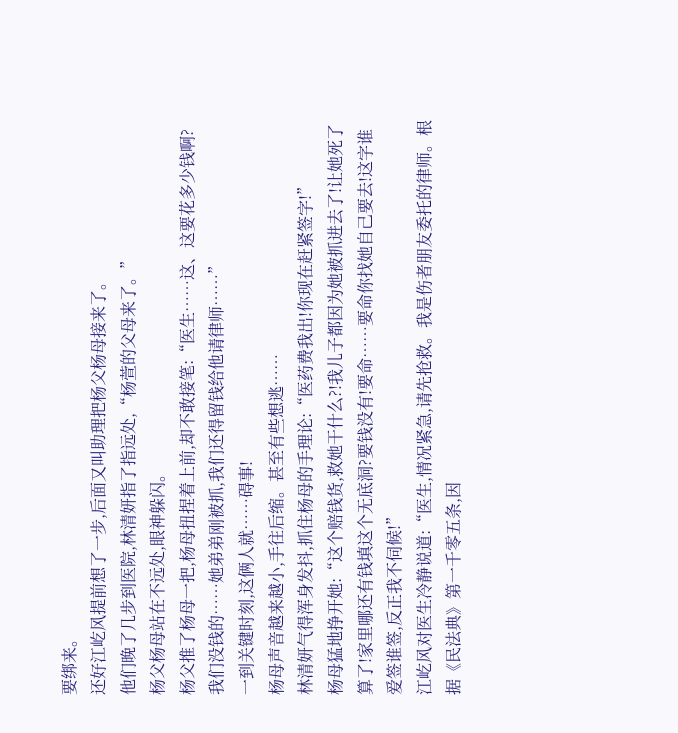要绑来。
还好江屹风提前想了一步,后面又叫助理把杨父杨母接来了。
他们晚了几步到医院,林清妍指了指远处,“杨萱的父母来了。”
杨父杨母站在不远处,眼神躲闪。
杨父推了杨母一把,杨母扭捏着上前,却不敢接笔:“医生……这、这要花多少钱啊?我们没钱的……她弟弟刚被抓,我们还得留钱给他请律师……”
一到关键时刻,这俩人就……碍事!
杨母声音越来越小,手往后缩。甚至有些想逃……
林清妍气得浑身发抖,抓住杨母的手理论:“医药费我出!你现在赶紧签字!”
杨母猛地挣开她:“这个赔钱货,救她干什么?!我儿子都因为她被抓进去了!让她死了算了!家里哪还有钱填这个无底洞?要钱没有!要命……要命你找她自己要去!这字谁爱签谁签,反正我不伺候!”
江屹风对医生冷静说道:“医生,情况紧急,请先抢救。我是伤者朋友委托的律师。根据《民法典》第一千零五条,因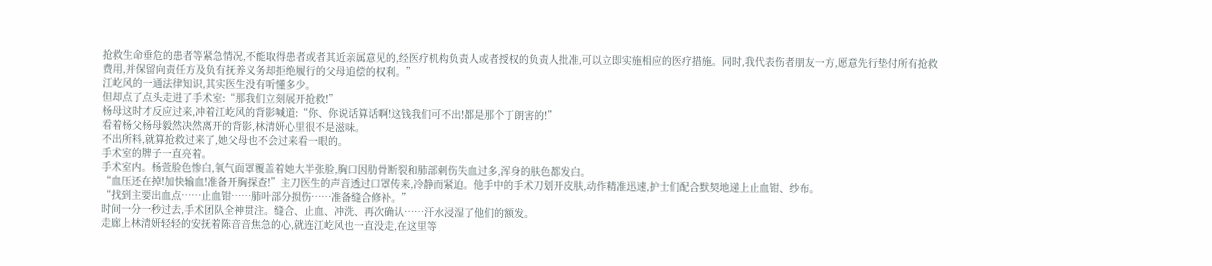抢救生命垂危的患者等紧急情况,不能取得患者或者其近亲属意见的,经医疗机构负责人或者授权的负责人批准,可以立即实施相应的医疗措施。同时,我代表伤者朋友一方,愿意先行垫付所有抢救费用,并保留向责任方及负有抚养义务却拒绝履行的父母追偿的权利。”
江屹风的一通法律知识,其实医生没有听懂多少。
但却点了点头走进了手术室:“那我们立刻展开抢救!”
杨母这时才反应过来,冲着江屹风的背影喊道:“你、你说话算话啊!这钱我们可不出!都是那个丁朗害的!”
看着杨父杨母毅然决然离开的背影,林清妍心里很不是滋味。
不出所料,就算抢救过来了,她父母也不会过来看一眼的。
手术室的牌子一直亮着。
手术室内。杨萱脸色惨白,氧气面罩覆盖着她大半张脸,胸口因肋骨断裂和肺部刺伤失血过多,浑身的肤色都发白。
“血压还在掉!加快输血!准备开胸探查!”主刀医生的声音透过口罩传来,冷静而紧迫。他手中的手术刀划开皮肤,动作精准迅速,护士们配合默契地递上止血钳、纱布。
“找到主要出血点……止血钳……肺叶部分损伤……准备缝合修补。”
时间一分一秒过去,手术团队全神贯注。缝合、止血、冲洗、再次确认……汗水浸湿了他们的额发。
走廊上林清妍轻轻的安抚着陈音音焦急的心,就连江屹风也一直没走,在这里等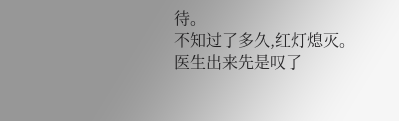待。
不知过了多久,红灯熄灭。
医生出来先是叹了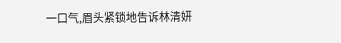一口气,眉头紧锁地告诉林清妍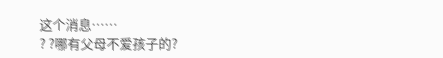这个消息……
? ?哪有父母不爱孩子的?